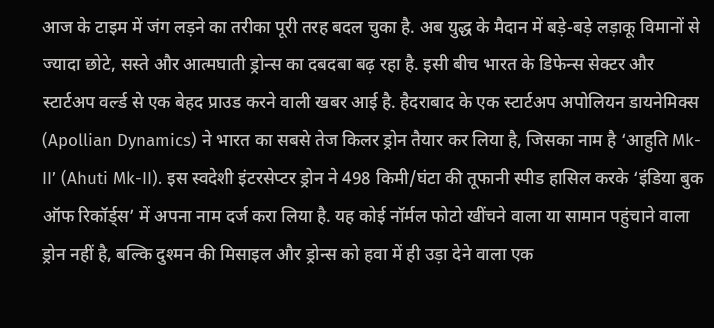आज के टाइम में जंग लड़ने का तरीका पूरी तरह बदल चुका है. अब युद्ध के मैदान में बड़े-बड़े लड़ाकू विमानों से ज्यादा छोटे, सस्ते और आत्मघाती ड्रोन्स का दबदबा बढ़ रहा है. इसी बीच भारत के डिफेन्स सेक्टर और स्टार्टअप वर्ल्ड से एक बेहद प्राउड करने वाली खबर आई है. हैदराबाद के एक स्टार्टअप अपोलियन डायनेमिक्स (Apollian Dynamics) ने भारत का सबसे तेज किलर ड्रोन तैयार कर लिया है, जिसका नाम है ‘आहुति Mk-II’ (Ahuti Mk-II). इस स्वदेशी इंटरसेप्टर ड्रोन ने 498 किमी/घंटा की तूफानी स्पीड हासिल करके ‘इंडिया बुक ऑफ रिकॉर्ड्स’ में अपना नाम दर्ज करा लिया है. यह कोई नॉर्मल फोटो खींचने वाला या सामान पहुंचाने वाला ड्रोन नहीं है, बल्कि दुश्मन की मिसाइल और ड्रोन्स को हवा में ही उड़ा देने वाला एक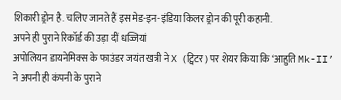शिकारी ड्रोन है. चलिए जानते हैं इस मेड-इन-इंडिया किलर ड्रोन की पूरी कहानी.
अपने ही पुराने रिकॉर्ड की उड़ा दीं धज्जियां
अपोलियन डायनेमिक्स के फाउंडर जयंत खत्री ने X (ट्विटर) पर शेयर किया कि ‘आहुति Mk-II’ ने अपनी ही कंपनी के पुराने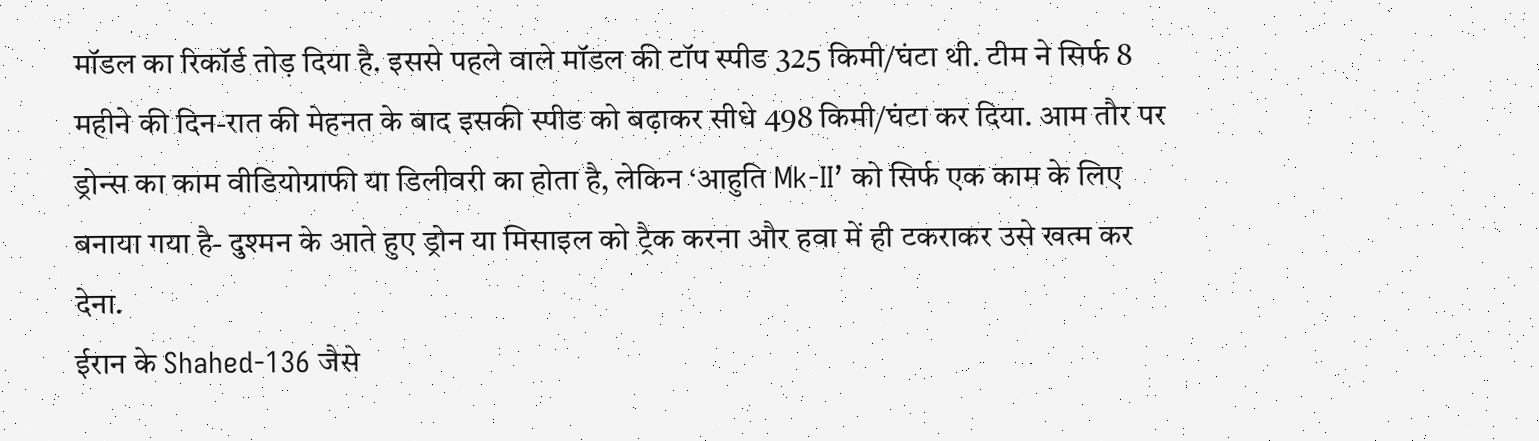मॉडल का रिकॉर्ड तोड़ दिया है. इससे पहले वाले मॉडल की टॉप स्पीड 325 किमी/घंटा थी. टीम ने सिर्फ 8 महीने की दिन-रात की मेहनत के बाद इसकी स्पीड को बढ़ाकर सीधे 498 किमी/घंटा कर दिया. आम तौर पर ड्रोन्स का काम वीडियोग्राफी या डिलीवरी का होता है, लेकिन ‘आहुति Mk-II’ को सिर्फ एक काम के लिए बनाया गया है- दुश्मन के आते हुए ड्रोन या मिसाइल को ट्रैक करना और हवा में ही टकराकर उसे खत्म कर देना.
ईरान के Shahed-136 जैसे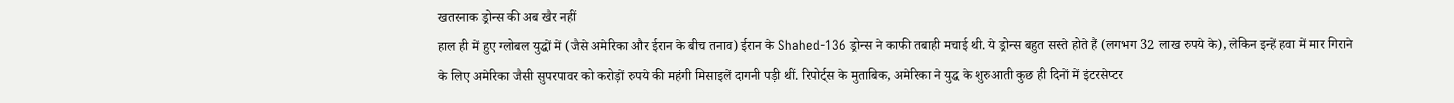खतरनाक ड्रोन्स की अब खैर नहीं
हाल ही में हुए ग्लोबल युद्धों में (जैसे अमेरिका और ईरान के बीच तनाव) ईरान के Shahed-136 ड्रोन्स ने काफी तबाही मचाई थी. ये ड्रोन्स बहुत सस्ते होते हैं (लगभग 32 लाख रुपये के), लेकिन इन्हें हवा में मार गिराने के लिए अमेरिका जैसी सुपरपावर को करोड़ों रुपये की महंगी मिसाइलें दागनी पड़ी थीं. रिपोर्ट्स के मुताबिक, अमेरिका ने युद्ध के शुरुआती कुछ ही दिनों में इंटरसेप्टर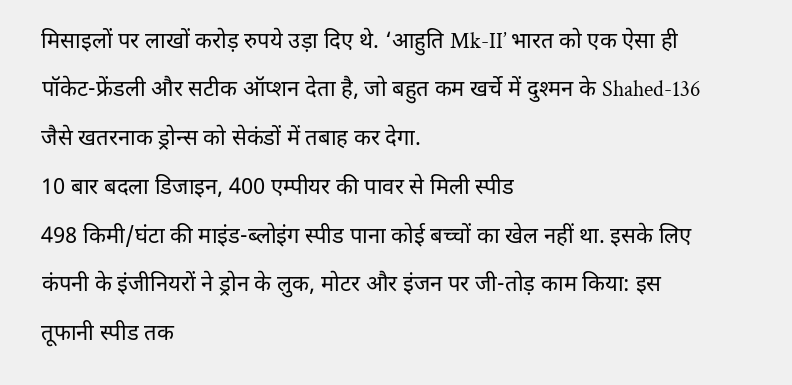मिसाइलों पर लाखों करोड़ रुपये उड़ा दिए थे. ‘आहुति Mk-II’ भारत को एक ऐसा ही पॉकेट-फ्रेंडली और सटीक ऑप्शन देता है, जो बहुत कम खर्चे में दुश्मन के Shahed-136 जैसे खतरनाक ड्रोन्स को सेकंडों में तबाह कर देगा.
10 बार बदला डिजाइन, 400 एम्पीयर की पावर से मिली स्पीड
498 किमी/घंटा की माइंड-ब्लोइंग स्पीड पाना कोई बच्चों का खेल नहीं था. इसके लिए कंपनी के इंजीनियरों ने ड्रोन के लुक, मोटर और इंजन पर जी-तोड़ काम किया: इस तूफानी स्पीड तक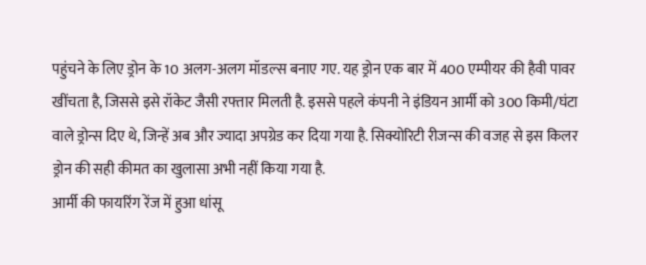पहुंचने के लिए ड्रोन के 10 अलग-अलग मॉडल्स बनाए गए. यह ड्रोन एक बार में 400 एम्पीयर की हैवी पावर खींचता है, जिससे इसे रॉकेट जैसी रफ्तार मिलती है. इससे पहले कंपनी ने इंडियन आर्मी को 300 किमी/घंटा वाले ड्रोन्स दिए थे, जिन्हें अब और ज्यादा अपग्रेड कर दिया गया है. सिक्योरिटी रीजन्स की वजह से इस किलर ड्रोन की सही कीमत का खुलासा अभी नहीं किया गया है.
आर्मी की फायरिंग रेंज में हुआ धांसू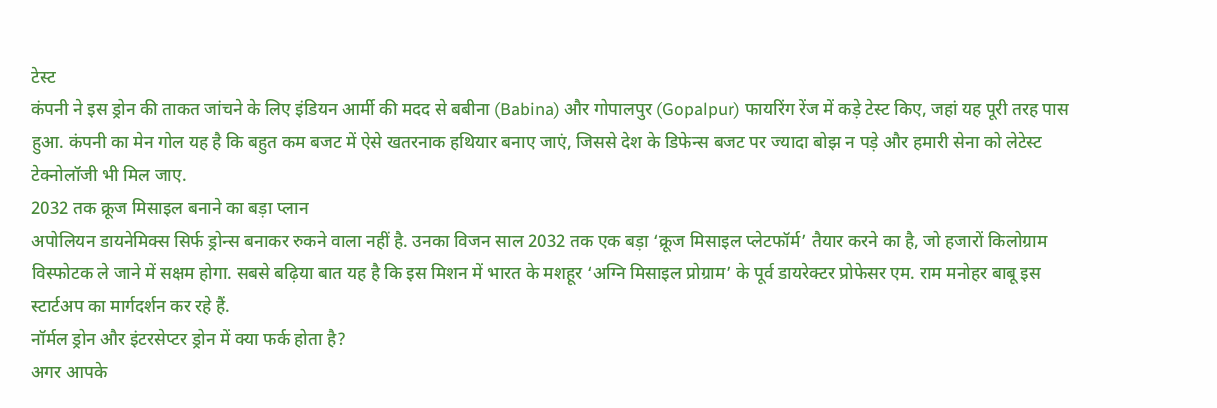टेस्ट
कंपनी ने इस ड्रोन की ताकत जांचने के लिए इंडियन आर्मी की मदद से बबीना (Babina) और गोपालपुर (Gopalpur) फायरिंग रेंज में कड़े टेस्ट किए, जहां यह पूरी तरह पास हुआ. कंपनी का मेन गोल यह है कि बहुत कम बजट में ऐसे खतरनाक हथियार बनाए जाएं, जिससे देश के डिफेन्स बजट पर ज्यादा बोझ न पड़े और हमारी सेना को लेटेस्ट टेक्नोलॉजी भी मिल जाए.
2032 तक क्रूज मिसाइल बनाने का बड़ा प्लान
अपोलियन डायनेमिक्स सिर्फ ड्रोन्स बनाकर रुकने वाला नहीं है. उनका विजन साल 2032 तक एक बड़ा ‘क्रूज मिसाइल प्लेटफॉर्म’ तैयार करने का है, जो हजारों किलोग्राम विस्फोटक ले जाने में सक्षम होगा. सबसे बढ़िया बात यह है कि इस मिशन में भारत के मशहूर ‘अग्नि मिसाइल प्रोग्राम’ के पूर्व डायरेक्टर प्रोफेसर एम. राम मनोहर बाबू इस स्टार्टअप का मार्गदर्शन कर रहे हैं.
नॉर्मल ड्रोन और इंटरसेप्टर ड्रोन में क्या फर्क होता है?
अगर आपके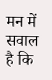मन में सवाल है कि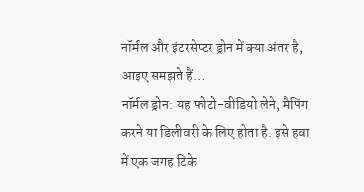नॉर्मल और इंटरसेप्टर ड्रोन में क्या अंतर है, आइए समझते हैं…
नॉर्मल ड्रोन: यह फोटो-वीडियो लेने, मैपिंग करने या डिलीवरी के लिए होता है. इसे हवा में एक जगह टिके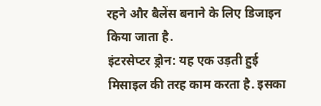रहने और बैलेंस बनाने के लिए डिजाइन किया जाता है.
इंटरसेप्टर ड्रोन: यह एक उड़ती हुई मिसाइल की तरह काम करता है. इसका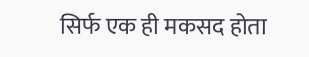सिर्फ एक ही मकसद होता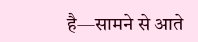है—सामने से आते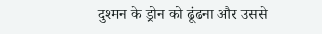दुश्मन के ड्रोन को ढूंढना और उससे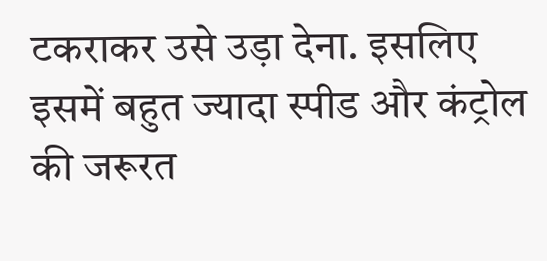टकराकर उसे उड़ा देना. इसलिए इसमें बहुत ज्यादा स्पीड और कंट्रोल की जरूरत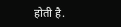होती है.